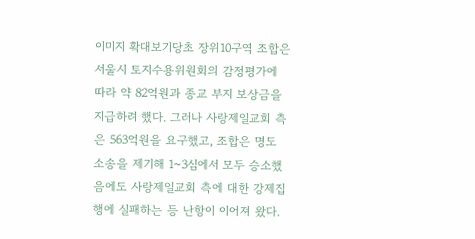이미지 확대보기당초 장위10구역 조합은 서울시 토지수용위원회의 감정평가에 따라 약 82억원과 종교 부지 보상금을 지급하려 했다. 그러나 사랑제일교회 측은 563억원을 요구했고, 조합은 명도 소송을 제기해 1~3심에서 모두 승소했음에도 사랑제일교회 측에 대한 강제집행에 실패하는 등 난항이 이어져 왔다.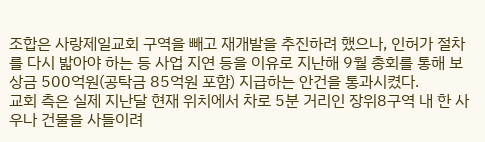조합은 사랑제일교회 구역을 빼고 재개발을 추진하려 했으나, 인허가 절차를 다시 밟아야 하는 등 사업 지연 등을 이유로 지난해 9월 총회를 통해 보상금 500억원(공탁금 85억원 포함) 지급하는 안건을 통과시켰다.
교회 측은 실제 지난달 현재 위치에서 차로 5분 거리인 장위8구역 내 한 사우나 건물을 사들이려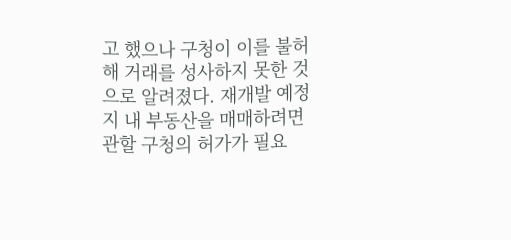고 했으나 구청이 이를 불허해 거래를 성사하지 못한 것으로 알려졌다. 재개발 예정지 내 부동산을 매매하려면 관할 구청의 허가가 필요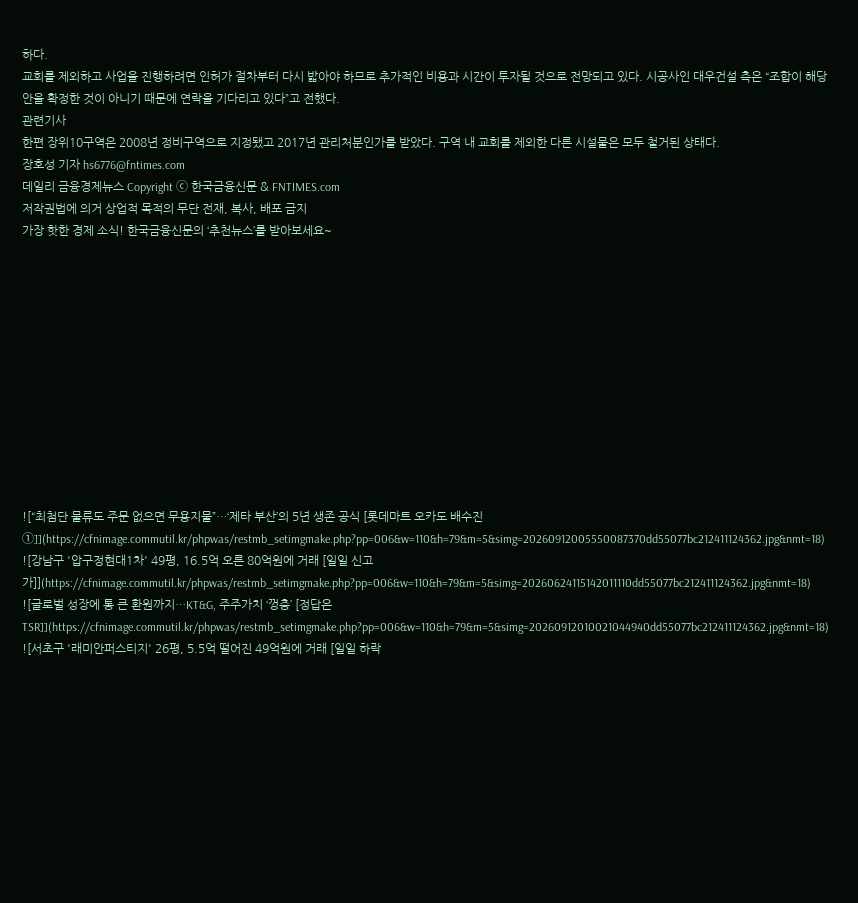하다.
교회를 제외하고 사업을 진행하려면 인허가 절차부터 다시 밟아야 하므로 추가적인 비용과 시간이 투자될 것으로 전망되고 있다. 시공사인 대우건설 측은 “조합이 해당 안을 확정한 것이 아니기 때문에 연락을 기다리고 있다”고 전했다.
관련기사
한편 장위10구역은 2008년 정비구역으로 지정됐고 2017년 관리처분인가를 받았다. 구역 내 교회를 제외한 다른 시설물은 모두 철거된 상태다.
장호성 기자 hs6776@fntimes.com
데일리 금융경제뉴스 Copyright ⓒ 한국금융신문 & FNTIMES.com
저작권법에 의거 상업적 목적의 무단 전재, 복사, 배포 금지
가장 핫한 경제 소식! 한국금융신문의 ‘추천뉴스’를 받아보세요~












![“최첨단 물류도 주문 없으면 무용지물”…‘제타 부산’의 5년 생존 공식 [롯데마트 오카도 배수진 ①]](https://cfnimage.commutil.kr/phpwas/restmb_setimgmake.php?pp=006&w=110&h=79&m=5&simg=20260912005550087370dd55077bc212411124362.jpg&nmt=18)
![강남구 '압구정현대1차' 49평, 16.5억 오른 80억원에 거래 [일일 신고가]](https://cfnimage.commutil.kr/phpwas/restmb_setimgmake.php?pp=006&w=110&h=79&m=5&simg=20260624115142011110dd55077bc212411124362.jpg&nmt=18)
![글로벌 성장에 통 큰 환원까지…KT&G, 주주가치 ‘껑충’ [정답은 TSR]](https://cfnimage.commutil.kr/phpwas/restmb_setimgmake.php?pp=006&w=110&h=79&m=5&simg=20260912010021044940dd55077bc212411124362.jpg&nmt=18)
![서초구 '래미안퍼스티지' 26평, 5.5억 떨어진 49억원에 거래 [일일 하락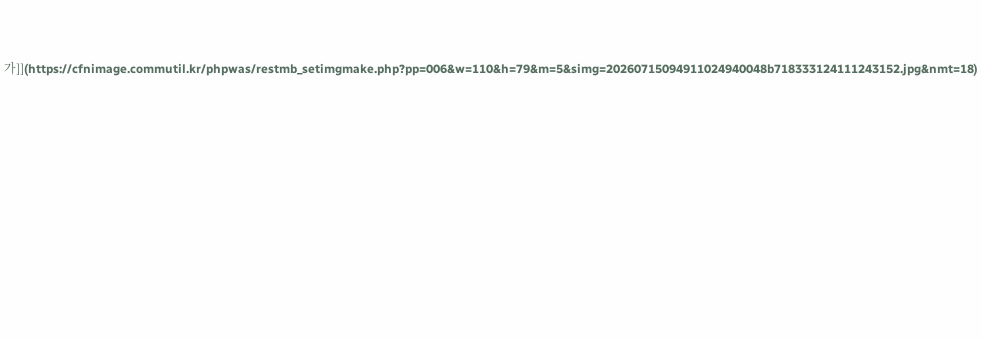가]](https://cfnimage.commutil.kr/phpwas/restmb_setimgmake.php?pp=006&w=110&h=79&m=5&simg=20260715094911024940048b718333124111243152.jpg&nmt=18)